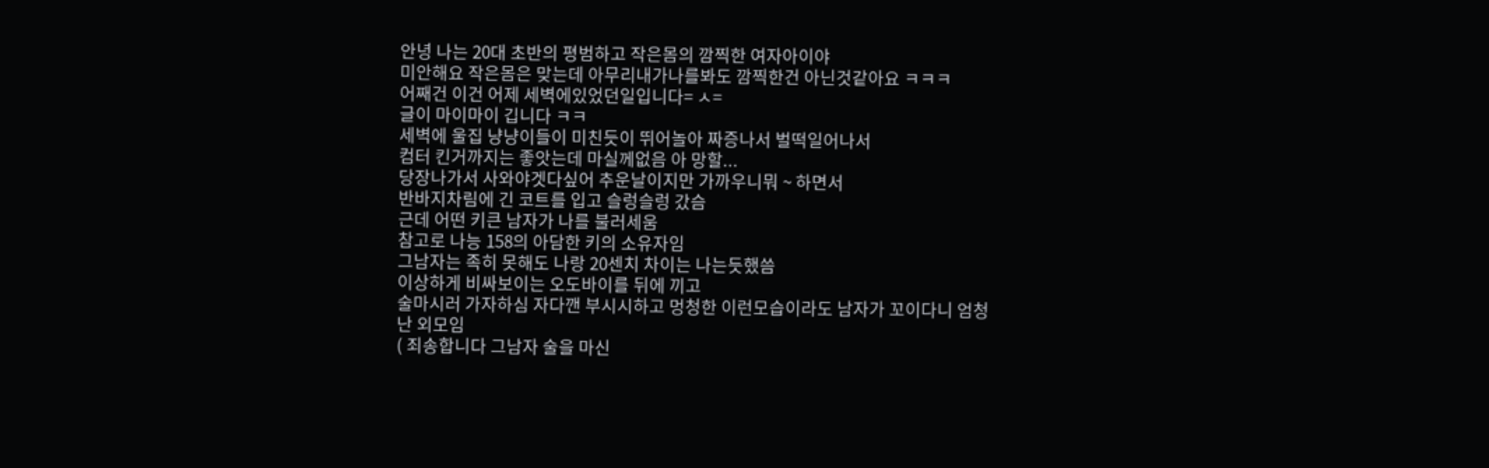안녕 나는 20대 초반의 평범하고 작은몸의 깜찍한 여자아이야
미안해요 작은몸은 맞는데 아무리내가나를봐도 깜찍한건 아닌것같아요 ㅋㅋㅋ
어째건 이건 어제 세벽에있었던일입니다= ㅅ=
글이 마이마이 깁니다 ㅋㅋ
세벽에 울집 냥냥이들이 미친듯이 뛰어놀아 짜증나서 벌떡일어나서
컴터 킨거까지는 좋앗는데 마실께없음 아 망할...
당장나가서 사와야겟다싶어 추운날이지만 가까우니뭐 ~ 하면서
반바지차림에 긴 코트를 입고 슬렁슬렁 갔슴
근데 어떤 키큰 남자가 나를 불러세움
참고로 나능 158의 아담한 키의 소유자임
그남자는 족히 못해도 나랑 20센치 차이는 나는듯했씀
이상하게 비싸보이는 오도바이를 뒤에 끼고
술마시러 가자하심 자다깬 부시시하고 멍청한 이런모습이라도 남자가 꼬이다니 엄청난 외모임
( 죄송합니다 그남자 술을 마신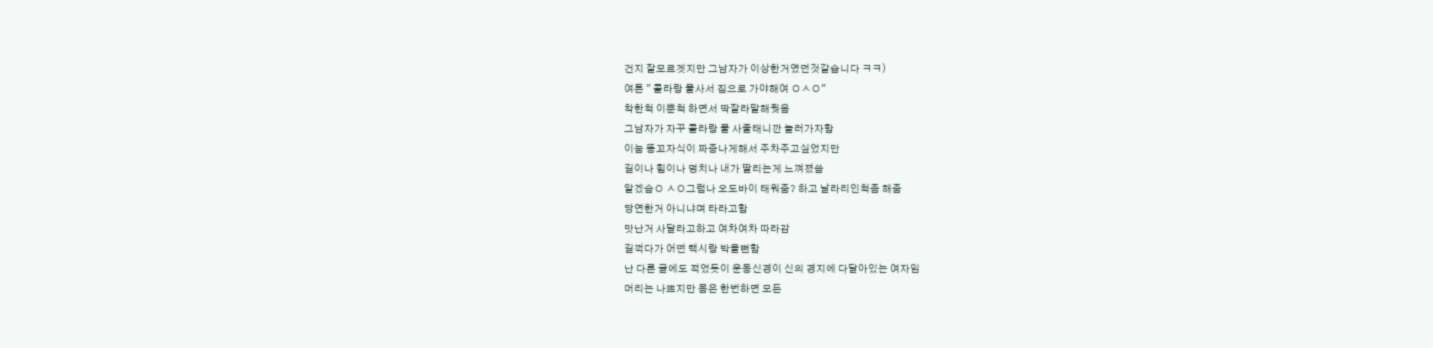건지 잘모르겟지만 그남자가 이상한거였던것같습니다 ㅋㅋ)
여튼 " 콜라랑 물사서 집으로 가야해여 ㅇㅅㅇ"
착한척 이뿐척 하면서 딱잘라말해줫음
그남자가 자꾸 콜라랑 물 사줄태니깐 놀러가자함
이눔 똥꼬자식이 짜증나게해서 주차주고싶었지만
길이나 힘이나 덩치나 내가 딸리는게 느껴졌씀
알겠슴ㅇ ㅅㅇ그럼나 오도바이 태워줌? 하고 날라리인척좀 해줌
당연한거 아니냐며 타라고함
맛난거 사달라고하고 여차여차 따라감
길꺽다가 어떤 택시랑 박을뻔함
난 다른 글에도 적었듯이 운동신경이 신의 경지에 다달아있는 여자임
머리는 나쁘지만 몸은 한번하면 모든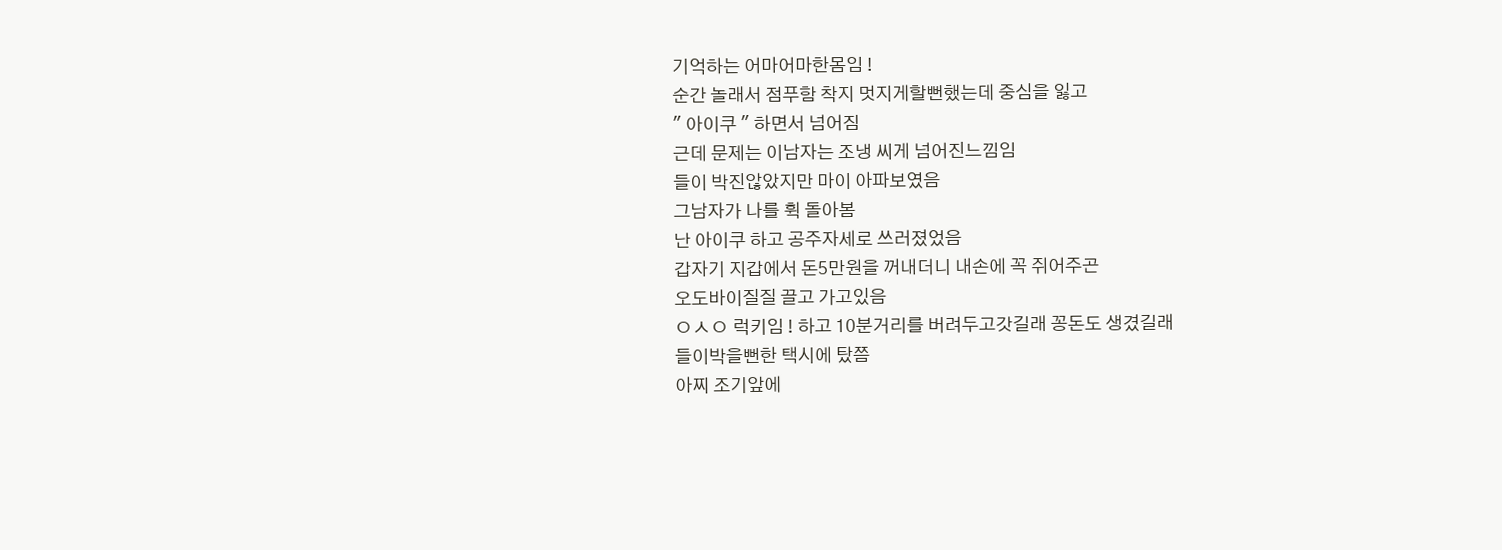기억하는 어마어마한몸임 !
순간 놀래서 점푸함 착지 멋지게할뻔했는데 중심을 잃고
" 아이쿠 " 하면서 넘어짐
근데 문제는 이남자는 조냉 씨게 넘어진느낌임
들이 박진않았지만 마이 아파보였음
그남자가 나를 휙 돌아봄
난 아이쿠 하고 공주자세로 쓰러졌었음
갑자기 지갑에서 돈5만원을 꺼내더니 내손에 꼭 쥐어주곤
오도바이질질 끌고 가고있음
ㅇㅅㅇ 럭키임 ! 하고 10분거리를 버려두고갓길래 꽁돈도 생겼길래
들이박을뻔한 택시에 탔쯤
아찌 조기앞에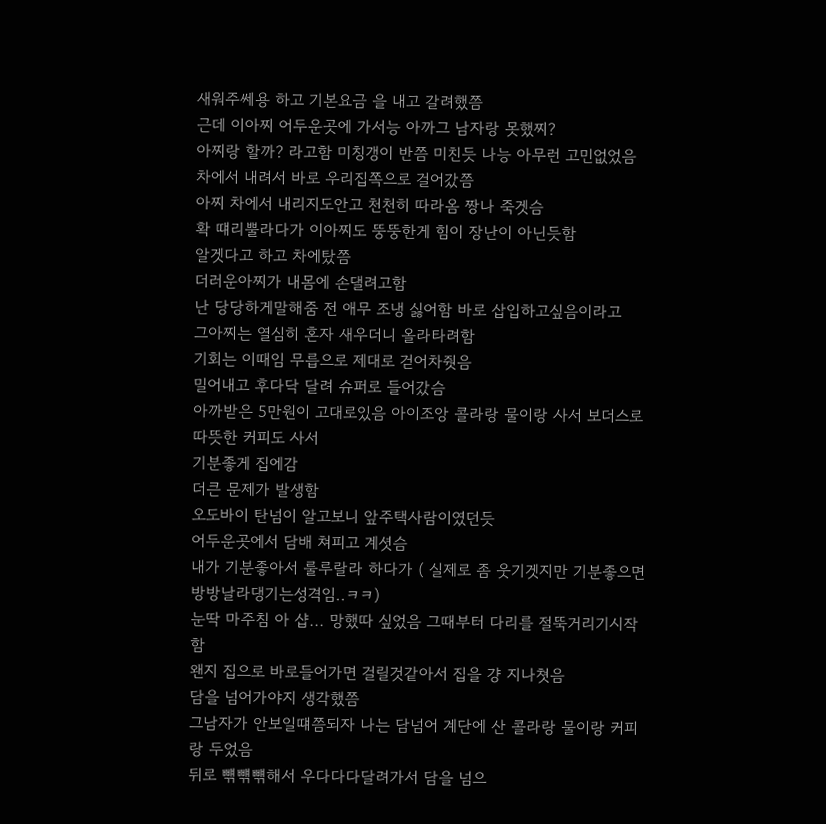새워주쎄용 하고 기본요금 을 내고 갈려했쯤
근데 이아찌 어두운곳에 가서능 아까그 남자랑 못했찌?
아찌랑 할까? 라고함 미칭갱이 반쯤 미친듯 나능 아무런 고민없었음
차에서 내려서 바로 우리집쪽으로 걸어갔쯤
아찌 차에서 내리지도안고 천천히 따라옴 짱나 죽겟슴
확 떄리뿔라다가 이아찌도 뚱뚱한게 힘이 장난이 아닌듯함
알겟다고 하고 차에탔쯤
더러운아찌가 내몸에 손댈려고함
난 당당하게말해줌 전 애무 조냉 싫어함 바로 삽입하고싶음이라고
그아찌는 열심히 혼자 새우더니 올라타려함
기회는 이때임 무릅으로 제대로 걷어차줫음
밀어내고 후다닥 달려 슈퍼로 들어갔슴
아까받은 5만원이 고대로있음 아이조앙 콜라랑 물이랑 사서 보더스로 따뜻한 커피도 사서
기분좋게 집에감
더큰 문제가 발생함
오도바이 탄넘이 알고보니 앞주택사람이였던듯
어두운곳에서 담배 쳐피고 계셧슴
내가 기분좋아서 룰루랄라 하다가 ( 실제로 좀 웃기겟지만 기분좋으면 방방날라댕기는성격임..ㅋㅋ)
눈딱 마주침 아 샵... 망했따 싶었음 그때부터 다리를 절뚝거리기시작함
왠지 집으로 바로들어가면 걸릴것같아서 집을 걍 지나쳣음
담을 넘어가야지 생각했쯤
그남자가 안보일떄쯤되자 나는 담넘어 계단에 산 콜라랑 물이랑 커피랑 두었음
뒤로 뺶뺶뺶해서 우다다다달려가서 담을 넘으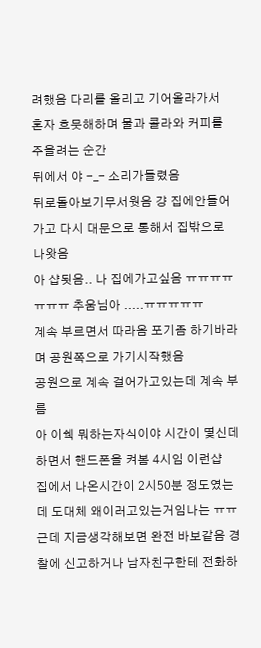려했음 다리를 올리고 기어올라가서
혼자 흐뭇해하며 물과 콜라와 커피를 주을려는 순간
뒤에서 야 -_- 소리가들렸음
뒤로돌아보기무서웟음 걍 집에안들어가고 다시 대문으로 통해서 집밖으로 나왓음
아 샵됫음.. 나 집에가고싶음 ㅠㅠㅠㅠㅠㅠㅠ 추움님아 .....ㅠㅠㅠㅠㅠ
계속 부르면서 따라옴 포기좀 하기바라며 공원쪽으로 가기시작했음
공원으로 계속 걸어가고있는데 계속 부름
아 이쉑 뭐하는자식이야 시간이 몇신데 하면서 핸드폰을 켜봄 4시임 이런샵
집에서 나온시간이 2시50분 정도였는데 도대체 왜이러고있는거임나는 ㅠㅠ
근데 지금생각해보면 완전 바보같음 경찰에 신고하거나 남자친구한테 전화하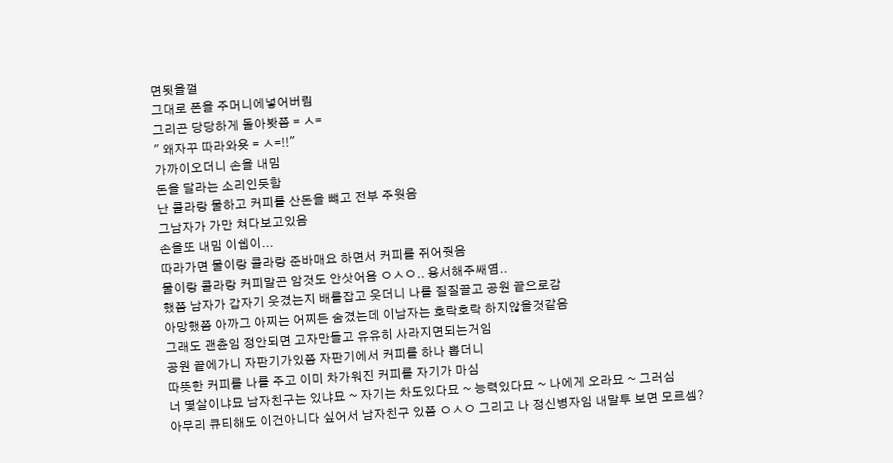면됫을껄
그대로 폰을 주머니에넣어버림
그리곤 당당하게 돌아봣쯤 = ㅅ=
" 왜자꾸 따라와욧 = ㅅ=!!"
가까이오더니 손을 내밈
돈을 달라는 소리인듯함
난 콜라랑 물하고 커피를 산돈을 뺴고 전부 주웟음
그남자가 가만 쳐다보고있음
손을또 내밈 이쉡이...
따라가면 물이랑 콜라랑 준바매요 하면서 커피를 쥐어줫음
물이랑 콜라랑 커피말곤 암것도 안삿어욤 ㅇㅅㅇ.. 용서해주쌔염..
했쯤 남자가 갑자기 웃겼는지 배를잡고 웃더니 나를 질질끌고 공원 끝으로감
아망했쯤 아까그 아찌는 어찌든 숨겼는데 이남자는 호락호락 하지않을것같음
그래도 괜츈임 정안되면 고자만들고 유유히 사라지면되는거임
공원 끝에가니 자판기가있쯤 자판기에서 커피를 하나 뽑더니
따뜻한 커피를 나를 주고 이미 차가워진 커피를 자기가 마심
너 몇살이냐묘 남자친구는 있냐묘 ~ 자기는 차도있다묘 ~ 능력있다묘 ~ 나에게 오라묘 ~ 그러심
아무리 큐티해도 이건아니다 싶어서 남자친구 있쯤 ㅇㅅㅇ 그리고 나 정신병자임 내말투 보면 모르셈?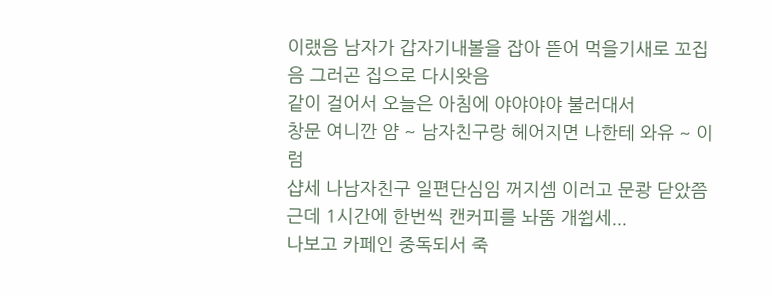이랬음 남자가 갑자기내볼을 잡아 뜯어 먹을기새로 꼬집음 그러곤 집으로 다시왓음
같이 걸어서 오늘은 아침에 야야야야 불러대서
창문 여니깐 얌 ~ 남자친구랑 헤어지면 나한테 와유 ~ 이럼
샵세 나남자친구 일편단심임 꺼지셈 이러고 문쾅 닫았쯤
근데 1시간에 한번씩 캔커피를 놔뚬 개쓉세...
나보고 카페인 중독되서 죽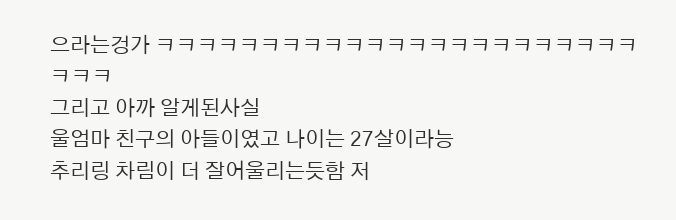으라는겅가 ㅋㅋㅋㅋㅋㅋㅋㅋㅋㅋㅋㅋㅋㅋㅋㅋㅋㅋㅋㅋㅋㅋㅋㅋㅋㅋ
그리고 아까 알게된사실
울엄마 친구의 아들이였고 나이는 27살이라능
추리링 차림이 더 잘어울리는듯함 저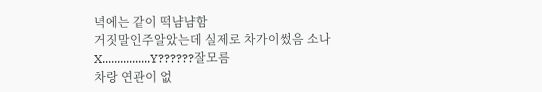녁에는 같이 떡냠냠함
거짓말인주알았는데 실제로 차가이썼음 소나X................Y??????잘모름
차랑 연관이 없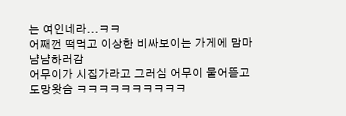는 여인네라...ㅋㅋ
어째껀 떡먹고 이상한 비싸보이는 가게에 맘마 냠냠하러감
어무이가 시집가라고 그러심 어무이 물어뜯고 도망왓슴 ㅋㅋㅋㅋㅋㅋㅋㅋㅋㅋ